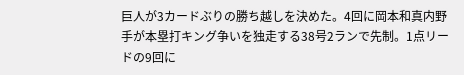巨人が3カードぶりの勝ち越しを決めた。4回に岡本和真内野手が本塁打キング争いを独走する38号2ランで先制。1点リードの9回に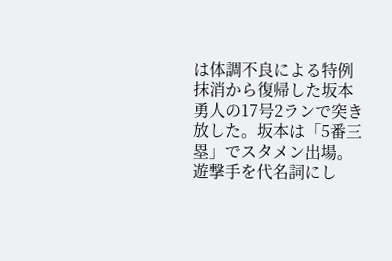は体調不良による特例抹消から復帰した坂本勇人の17号2ランで突き放した。坂本は「5番三塁」でスタメン出場。遊撃手を代名詞にし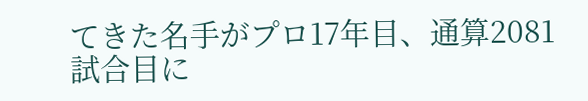てきた名手がプロ17年目、通算2081試合目に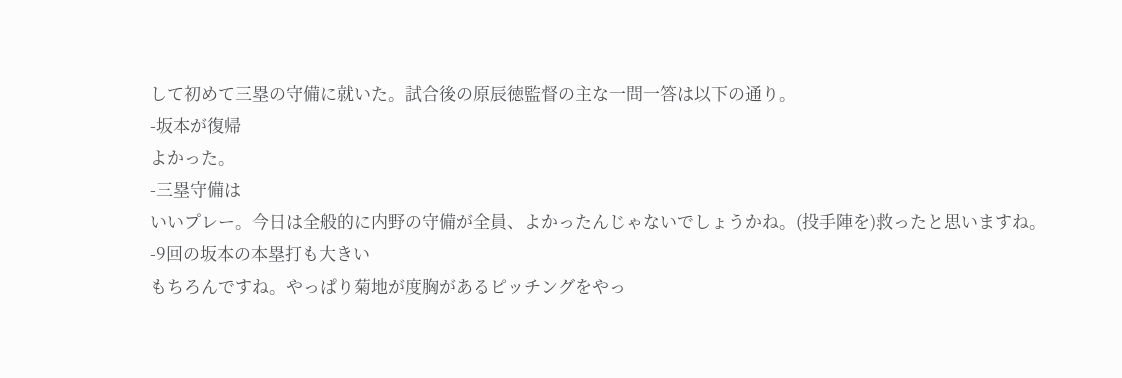して初めて三塁の守備に就いた。試合後の原辰徳監督の主な一問一答は以下の通り。
-坂本が復帰
よかった。
-三塁守備は
いいプレー。今日は全般的に内野の守備が全員、よかったんじゃないでしょうかね。(投手陣を)救ったと思いますね。
-9回の坂本の本塁打も大きい
もちろんですね。やっぱり菊地が度胸があるピッチングをやっ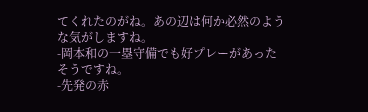てくれたのがね。あの辺は何か必然のような気がしますね。
-岡本和の一塁守備でも好プレーがあった
そうですね。
-先発の赤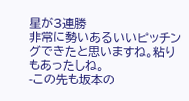星が3連勝
非常に勢いあるいいピッチングできたと思いますね。粘りもあったしね。
-この先も坂本の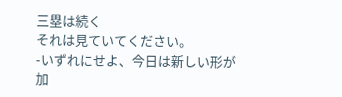三塁は続く
それは見ていてください。
-いずれにせよ、今日は新しい形が加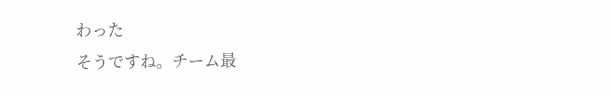わった
そうですね。チーム最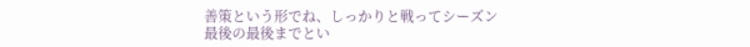善策という形でね、しっかりと戦ってシーズン最後の最後までとい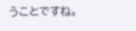うことですね。